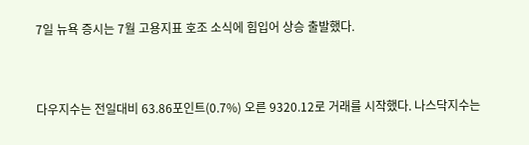7일 뉴욕 증시는 7월 고용지표 호조 소식에 힘입어 상승 출발했다.


다우지수는 전일대비 63.86포인트(0.7%) 오른 9320.12로 거래를 시작했다. 나스닥지수는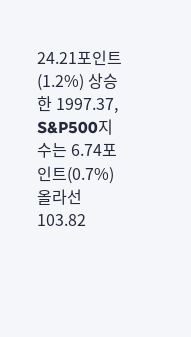24.21포인트(1.2%) 상승한 1997.37, S&P500지수는 6.74포인트(0.7%) 올라선 103.82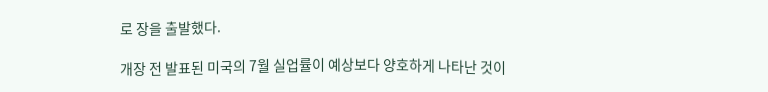로 장을 출발했다.

개장 전 발표된 미국의 7월 실업률이 예상보다 양호하게 나타난 것이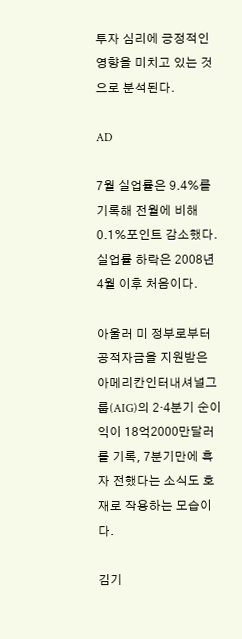투자 심리에 긍정적인 영향을 미치고 있는 것으로 분석된다.

AD

7월 실업률은 9.4%를 기록해 전월에 비해 0.1%포인트 감소했다. 실업률 하락은 2008년 4월 이후 처음이다.

아울러 미 정부로부터 공적자금을 지원받은 아메리칸인터내셔널그룹(AIG)의 2·4분기 순이익이 18억2000만달러를 기록, 7분기만에 흑자 전했다는 소식도 호재로 작용하는 모습이다.

김기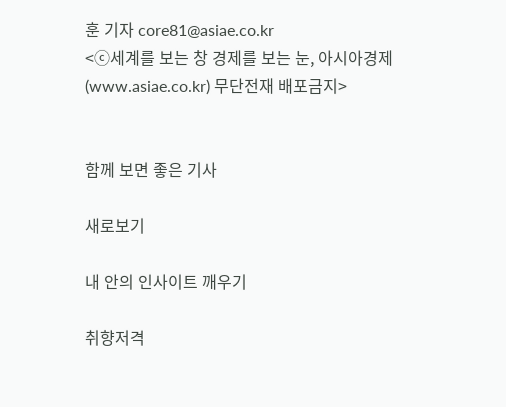훈 기자 core81@asiae.co.kr
<ⓒ세계를 보는 창 경제를 보는 눈, 아시아경제(www.asiae.co.kr) 무단전재 배포금지>


함께 보면 좋은 기사

새로보기

내 안의 인사이트 깨우기

취향저격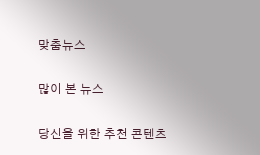맞춤뉴스

많이 본 뉴스

당신을 위한 추천 콘텐츠